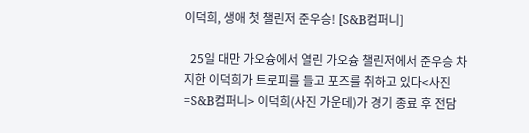이덕희, 생애 첫 챌린저 준우승! [S&B컴퍼니]

  25일 대만 가오슝에서 열린 가오슝 챌린저에서 준우승 차지한 이덕희가 트로피를 들고 포즈를 취하고 있다<사진=S&B컴퍼니> 이덕희(사진 가운데)가 경기 종료 후 전담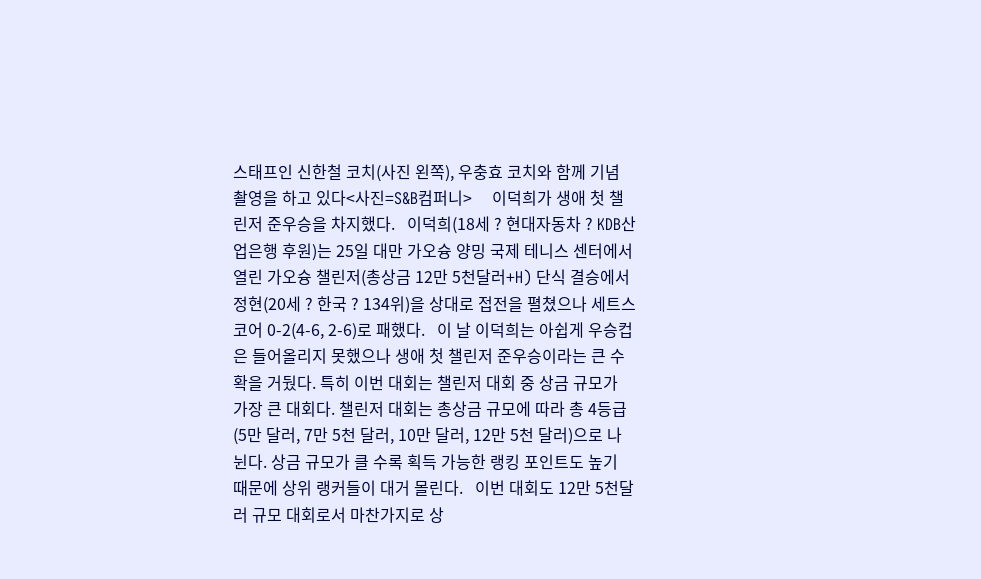스태프인 신한철 코치(사진 왼쪽), 우충효 코치와 함께 기념 촬영을 하고 있다<사진=S&B컴퍼니>     이덕희가 생애 첫 챌린저 준우승을 차지했다.   이덕희(18세 ? 현대자동차 ? KDB산업은행 후원)는 25일 대만 가오슝 양밍 국제 테니스 센터에서 열린 가오슝 챌린저(총상금 12만 5천달러+H) 단식 결승에서 정현(20세 ? 한국 ? 134위)을 상대로 접전을 펼쳤으나 세트스코어 0-2(4-6, 2-6)로 패했다.   이 날 이덕희는 아쉽게 우승컵은 들어올리지 못했으나 생애 첫 챌린저 준우승이라는 큰 수확을 거뒀다. 특히 이번 대회는 챌린저 대회 중 상금 규모가 가장 큰 대회다. 챌린저 대회는 총상금 규모에 따라 총 4등급(5만 달러, 7만 5천 달러, 10만 달러, 12만 5천 달러)으로 나뉜다. 상금 규모가 클 수록 획득 가능한 랭킹 포인트도 높기 때문에 상위 랭커들이 대거 몰린다.   이번 대회도 12만 5천달러 규모 대회로서 마찬가지로 상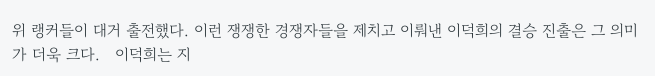위 랭커들이 대거 출전했다. 이런 쟁쟁한 경쟁자들을 제치고 이뤄낸 이덕희의 결승 진출은 그 의미가 더욱 크다.   이덕희는 지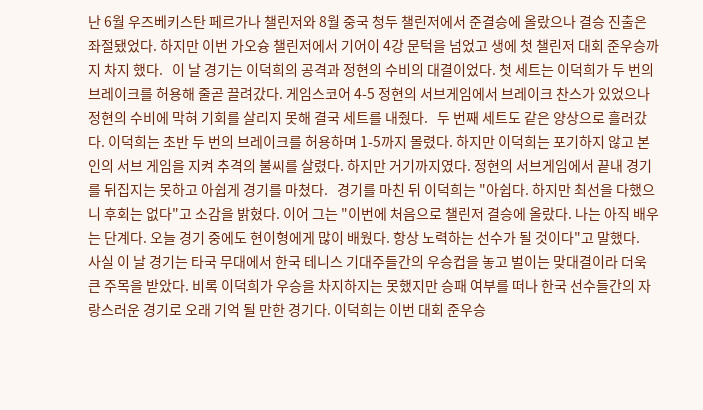난 6월 우즈베키스탄 페르가나 챌린저와 8월 중국 청두 챌린저에서 준결승에 올랐으나 결승 진출은 좌절됐었다. 하지만 이번 가오슝 챌린저에서 기어이 4강 문턱을 넘었고 생에 첫 챌린저 대회 준우승까지 차지 했다.   이 날 경기는 이덕희의 공격과 정현의 수비의 대결이었다. 첫 세트는 이덕희가 두 번의 브레이크를 허용해 줄곧 끌려갔다. 게임스코어 4-5 정현의 서브게임에서 브레이크 찬스가 있었으나 정현의 수비에 막혀 기회를 살리지 못해 결국 세트를 내줬다.   두 번째 세트도 같은 양상으로 흘러갔다. 이덕희는 초반 두 번의 브레이크를 허용하며 1-5까지 몰렸다. 하지만 이덕희는 포기하지 않고 본인의 서브 게임을 지켜 추격의 불씨를 살렸다. 하지만 거기까지였다. 정현의 서브게임에서 끝내 경기를 뒤집지는 못하고 아쉽게 경기를 마쳤다.   경기를 마친 뒤 이덕희는 "아쉽다. 하지만 최선을 다했으니 후회는 없다"고 소감을 밝혔다. 이어 그는 "이번에 처음으로 챌린저 결승에 올랐다. 나는 아직 배우는 단계다. 오늘 경기 중에도 현이형에게 많이 배웠다. 항상 노력하는 선수가 될 것이다"고 말했다.     사실 이 날 경기는 타국 무대에서 한국 테니스 기대주들간의 우승컵을 놓고 벌이는 맞대결이라 더욱 큰 주목을 받았다. 비록 이덕희가 우승을 차지하지는 못했지만 승패 여부를 떠나 한국 선수들간의 자랑스러운 경기로 오래 기억 될 만한 경기다. 이덕희는 이번 대회 준우승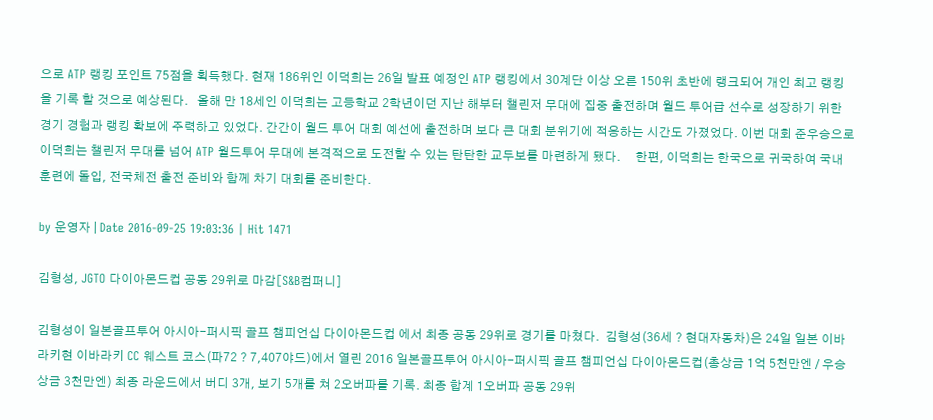으로 ATP 랭킹 포인트 75점을 획득했다. 현재 186위인 이덕희는 26일 발표 예정인 ATP 랭킹에서 30계단 이상 오른 150위 초반에 랭크되어 개인 최고 랭킹을 기록 할 것으로 예상된다.   올해 만 18세인 이덕희는 고등학교 2학년이던 지난 해부터 챌린저 무대에 집중 출전하며 월드 투어급 선수로 성장하기 위한 경기 경험과 랭킹 확보에 주력하고 있었다. 간간이 월드 투어 대회 예선에 출전하며 보다 큰 대회 분위기에 적응하는 시간도 가졌었다. 이번 대회 준우승으로 이덕희는 챌린저 무대를 넘어 ATP 월드투어 무대에 본격적으로 도전할 수 있는 탄탄한 교두보를 마련하게 됐다.     한편, 이덕희는 한국으로 귀국하여 국내 훈련에 돌입, 전국체전 출전 준비와 함께 차기 대회를 준비한다.

by 운영자 | Date 2016-09-25 19:03:36 | Hit 1471

김형성, JGTO 다이아몬드컵 공동 29위로 마감[S&B컴퍼니]

김형성이 일본골프투어 아시아-퍼시픽 골프 챔피언십 다이아몬드컵 에서 최종 공동 29위로 경기를 마쳤다.  김형성(36세 ? 현대자동차)은 24일 일본 이바라키현 이바라키 CC 웨스트 코스(파72 ? 7,407야드)에서 열린 2016 일본골프투어 아시아-퍼시픽 골프 챔피언십 다이아몬드컵(총상금 1억 5천만엔 / 우승상금 3천만엔) 최종 라운드에서 버디 3개, 보기 5개를 쳐 2오버파를 기록. 최종 합계 1오버파 공동 29위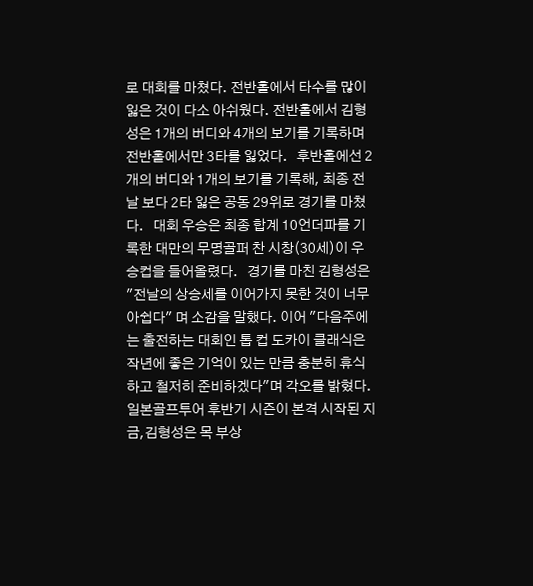로 대회를 마쳤다. 전반홀에서 타수를 많이 잃은 것이 다소 아쉬웠다. 전반홀에서 김형성은 1개의 버디와 4개의 보기를 기록하며 전반홀에서만 3타를 잃었다.   후반홀에선 2개의 버디와 1개의 보기를 기록해, 최종 전날 보다 2타 잃은 공동 29위로 경기를 마쳤다.   대회 우승은 최종 합계 10언더파를 기록한 대만의 무명골퍼 찬 시창(30세)이 우승컵을 들어올렸다.   경기를 마친 김형성은 "전날의 상승세를 이어가지 못한 것이 너무 아쉽다" 며 소감을 말했다. 이어 "다음주에는 출전하는 대회인 톱 컵 도카이 클래식은 작년에 좋은 기억이 있는 만큼 충분히 휴식하고 철저히 준비하겠다"며 각오를 밝혔다.   일본골프투어 후반기 시즌이 본격 시작된 지금,김형성은 목 부상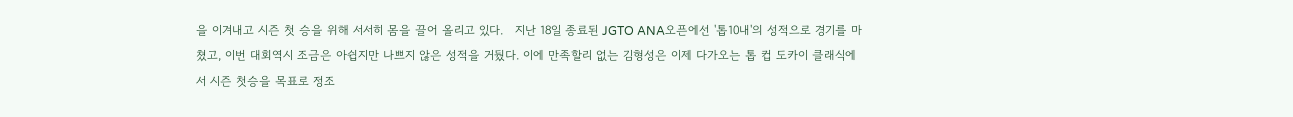을 이겨내고 시즌 첫 승을 위해 서서히 몸을 끌어 올리고 있다.   지난 18일 종료된 JGTO ANA오픈에선 '톱10내'의 성적으로 경기를 마쳤고, 이번 대회역시 조금은 아쉽지만 나쁘지 않은 성적을 거뒀다. 이에 만족할리 없는 김형성은 이제 다가오는 톱 컵 도카이 클래식에서 시즌 첫승을 목표로 정조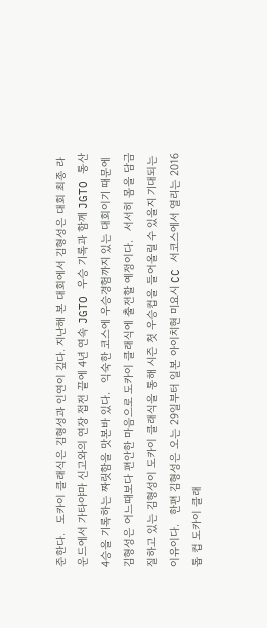준한다.   도카이 클래식은 김형성과 인연이 깊다. 지난해 본 대회에서 김형성은 대회 최종 라운드에서 가타야마 신고와의 연장 접전 끝에 4년 연속 JGTO 우승 기록과 함께 JGTO 통산 4승을 기록하는 짜릿함을 맛본바 있다.   익숙한 코스에 우승경험까지 있는 대회이기 때문에 김형성은 어느때보다 편안한 마음으로 도카이 클래식에 출전할 예정이다.   서서히 몸을 담금질하고 있는 김형성이 도카이 클래식을 통해 시즌 첫 우승컵을 들어올릴 수 있을지 기대되는 이유이다.   한편 김형성은 오는 29일부터 일본 아이치현 미요시 CC 서코스에서 열리는 2016 톱 컵 도카이 클래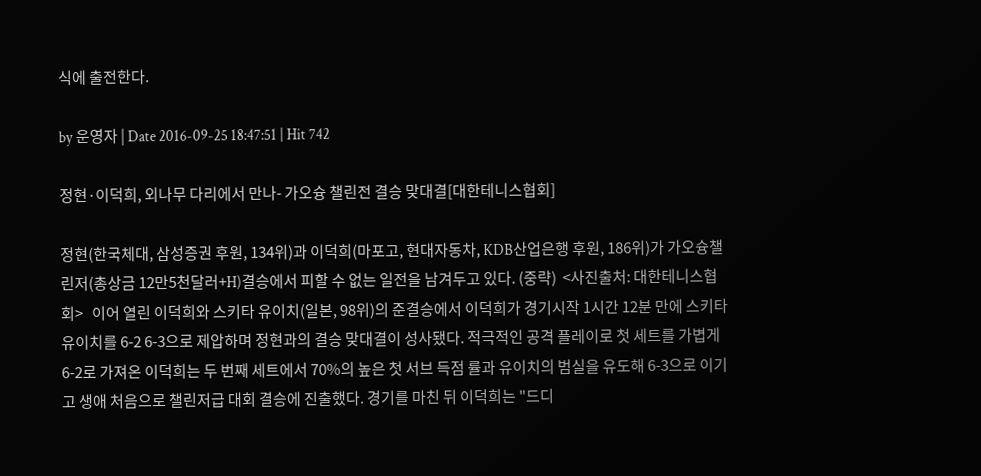식에 출전한다.

by 운영자 | Date 2016-09-25 18:47:51 | Hit 742

정현·이덕희, 외나무 다리에서 만나- 가오슝 챌린전 결승 맞대결[대한테니스협회]

정현(한국체대, 삼성증권 후원, 134위)과 이덕희(마포고, 현대자동차, KDB산업은행 후원, 186위)가 가오슝챌린저(총상금 12만5천달러+H)결승에서 피할 수 없는 일전을 남겨두고 있다. (중략)  <사진출처: 대한테니스협회>   이어 열린 이덕희와 스키타 유이치(일본, 98위)의 준결승에서 이덕희가 경기시작 1시간 12분 만에 스키타 유이치를 6-2 6-3으로 제압하며 정현과의 결승 맞대결이 성사됐다. 적극적인 공격 플레이로 첫 세트를 가볍게 6-2로 가져온 이덕희는 두 번째 세트에서 70%의 높은 첫 서브 득점 률과 유이치의 범실을 유도해 6-3으로 이기고 생애 처음으로 챌린저급 대회 결승에 진출했다. 경기를 마친 뒤 이덕희는 "드디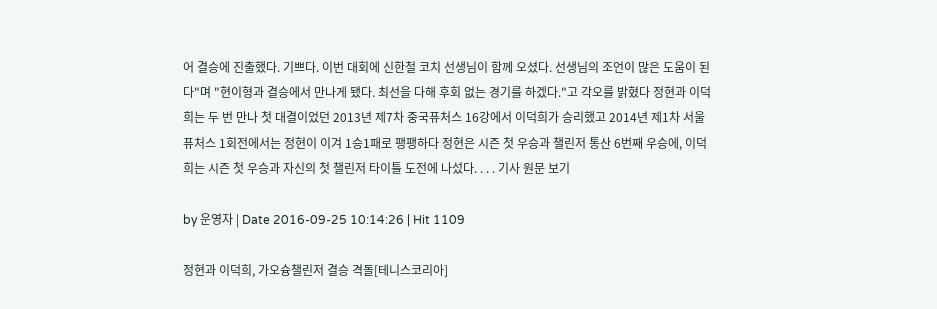어 결승에 진출했다. 기쁘다. 이번 대회에 신한철 코치 선생님이 함께 오셨다. 선생님의 조언이 많은 도움이 된다"며 "현이형과 결승에서 만나게 됐다. 최선을 다해 후회 없는 경기를 하겠다."고 각오를 밝혔다 정현과 이덕희는 두 번 만나 첫 대결이었던 2013년 제7차 중국퓨처스 16강에서 이덕희가 승리했고 2014년 제1차 서울퓨처스 1회전에서는 정현이 이겨 1승1패로 팽팽하다 정현은 시즌 첫 우승과 챌린저 통산 6번째 우승에, 이덕희는 시즌 첫 우승과 자신의 첫 챌린저 타이틀 도전에 나섰다. . . . 기사 원문 보기

by 운영자 | Date 2016-09-25 10:14:26 | Hit 1109

정현과 이덕희, 가오슝챌린저 결승 격돌[테니스코리아]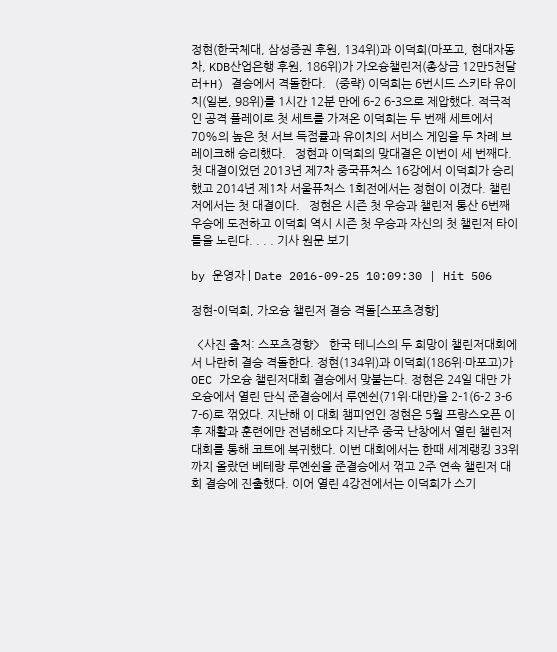정현(한국체대, 삼성증권 후원, 134위)과 이덕희(마포고, 현대자동차, KDB산업은행 후원, 186위)가 가오슝챌린저(총상금 12만5천달러+H) 결승에서 격돌한다.   (중략) 이덕희는 6번시드 스키타 유이치(일본, 98위)를 1시간 12분 만에 6-2 6-3으로 제압했다. 적극적인 공격 플레이로 첫 세트를 가져온 이덕희는 두 번째 세트에서 70%의 높은 첫 서브 득점률과 유이치의 서비스 게임을 두 차례 브레이크해 승리했다.   정현과 이덕희의 맞대결은 이번이 세 번째다. 첫 대결이었던 2013년 제7차 중국퓨처스 16강에서 이덕희가 승리했고 2014년 제1차 서울퓨처스 1회전에서는 정현이 이겼다. 챌린저에서는 첫 대결이다.   정현은 시즌 첫 우승과 챌린저 통산 6번째 우승에 도전하고 이덕희 역시 시즌 첫 우승과 자신의 첫 챌린저 타이틀을 노린다. . . . 기사 원문 보기

by 운영자 | Date 2016-09-25 10:09:30 | Hit 506

정현-이덕희, 가오슝 챌린저 결승 격돌[스포츠경향]

  <사진 출처: 스포츠경향>   한국 테니스의 두 희망이 챌린저대회에서 나란히 결승 격돌한다. 정현(134위)과 이덕희(186위·마포고)가 OEC 가오슝 챌린저대회 결승에서 맞붙는다. 정현은 24일 대만 가오슝에서 열린 단식 준결승에서 루옌쉰(71위·대만)을 2-1(6-2 3-6 7-6)로 꺾었다. 지난해 이 대회 챔피언인 정현은 5월 프랑스오픈 이후 재활과 훈련에만 전념해오다 지난주 중국 난창에서 열린 챌린저 대회를 통해 코트에 복귀했다. 이번 대회에서는 한때 세계랭킹 33위까지 올랐던 베테랑 루옌쉰을 준결승에서 꺾고 2주 연속 챌린저 대회 결승에 진출했다. 이어 열린 4강전에서는 이덕희가 스기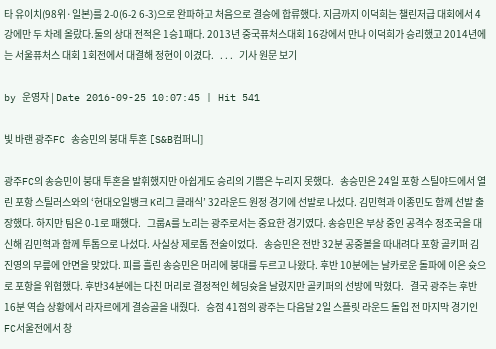타 유이치(98위·일본)를 2-0(6-2 6-3)으로 완파하고 처음으로 결승에 합류했다. 지금까지 이덕희는 챌린저급 대회에서 4강에만 두 차례 올랐다.둘의 상대 전적은 1승1패다. 2013년 중국퓨처스대회 16강에서 만나 이덕희가 승리했고 2014년에는 서울퓨처스 대회 1회전에서 대결해 정현이 이겼다.   . . .   기사 원문 보기

by 운영자 | Date 2016-09-25 10:07:45 | Hit 541

빛 바랜 광주FC 송승민의 붕대 투혼 [S&B컴퍼니]

광주FC의 송승민이 붕대 투혼을 발휘했지만 아쉽게도 승리의 기쁨은 누리지 못했다.   송승민은 24일 포항 스틸야드에서 열린 포항 스틸러스와의 ‘현대오일뱅크 K리그 클래식’ 32라운드 원정 경기에 선발로 나섰다. 김민혁과 이종민도 함께 선발 출장했다. 하지만 팀은 0-1로 패했다.   그룹A를 노리는 광주로서는 중요한 경기였다. 송승민은 부상 중인 공격수 정조국을 대신해 김민혁과 함께 투톱으로 나섰다. 사실상 제로톱 전술이었다.   송승민은 전반 32분 공중볼을 따내려다 포항 골키퍼 김진영의 무릎에 안면을 맞았다. 피를 흘린 송승민은 머리에 붕대를 두르고 나왔다. 후반 10분에는 날카로운 돌파에 이은 슛으로 포항을 위협했다. 후반34분에는 다친 머리로 결정적인 헤딩슛을 날렸지만 골키퍼의 선방에 막혔다.   결국 광주는 후반 16분 역습 상황에서 라자르에게 결승골을 내줬다.   승점 41점의 광주는 다음달 2일 스플릿 라운드 돌입 전 마지막 경기인 FC서울전에서 창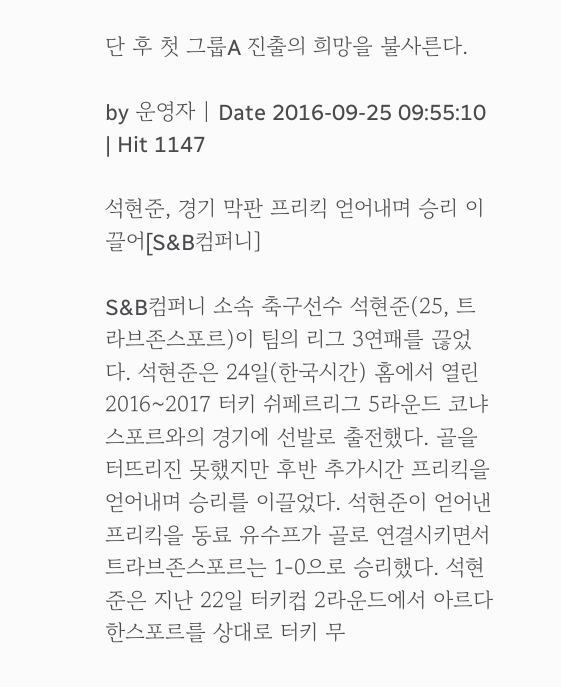단 후 첫 그룹A 진출의 희망을 불사른다.

by 운영자 | Date 2016-09-25 09:55:10 | Hit 1147

석현준, 경기 막판 프리킥 얻어내며 승리 이끌어[S&B컴퍼니]

S&B컴퍼니 소속 축구선수 석현준(25, 트라브존스포르)이 팀의 리그 3연패를 끊었다. 석현준은 24일(한국시간) 홈에서 열린 2016~2017 터키 쉬페르리그 5라운드 코냐스포르와의 경기에 선발로 출전했다. 골을 터뜨리진 못했지만 후반 추가시간 프리킥을 얻어내며 승리를 이끌었다. 석현준이 얻어낸 프리킥을 동료 유수프가 골로 연결시키면서 트라브존스포르는 1-0으로 승리했다. 석현준은 지난 22일 터키컵 2라운드에서 아르다한스포르를 상대로 터키 무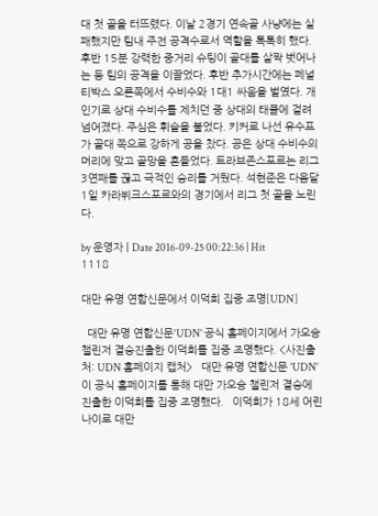대 첫 골을 터뜨렸다. 이날 2경기 연속골 사냥에는 실패했지만 팀내 주전 공격수로서 역할을 톡톡히 했다. 후반 15분 강력한 중거리 슈팅이 골대를 살짝 벗어나는 등 팀의 공격을 이끌었다. 후반 추가시간에는 페널티박스 오른쪽에서 수비수와 1대1 싸움을 벌였다. 개인기로 상대 수비수를 제치던 중 상대의 태클에 걸려 넘어졌다. 주심은 휘슬을 불었다. 키커로 나선 유수프가 골대 쪽으로 강하게 공을 찼다. 공은 상대 수비수의 머리에 맞고 골망을 흔들었다. 트라브존스포르는 리그 3연패를 끊고 극적인 승리를 거뒀다. 석현준은 다음달 1일 카라뷔크스포르와의 경기에서 리그 첫 골을 노린다.

by 운영자 | Date 2016-09-25 00:22:36 | Hit 1118

대만 유명 연합신문에서 이덕희 집중 조명[UDN]

  대만 유명 연합신문'UDN' 공식 홈페이지에서 가오슝챌린저 결승진출한 이덕희를 집중 조명했다. <사진출처: UDN 홈페이지 캡처>   대만 유명 연합신문 'UDN'이 공식 홈페이지를 통해 대만 가오슝 챌린저 결승에 진출한 이덕희를 집중 조명했다.   이덕희가 18세 어린나이로 대만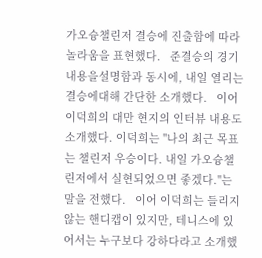가오슝챌린저 결승에 진출함에 따라 놀라움을 표현했다.   준결승의 경기내용을설명함과 동시에, 내일 열리는 결승에대해 간단한 소개했다.   이어 이덕희의 대만 현지의 인터뷰 내용도 소개했다. 이덕희는 "나의 최근 목표는 챌린저 우승이다. 내일 가오슝챌린저에서 실현되었으면 좋겠다."는 말을 전했다.   이어 이덕희는 들리지 않는 핸디캡이 있지만, 테니스에 있어서는 누구보다 강하다라고 소개했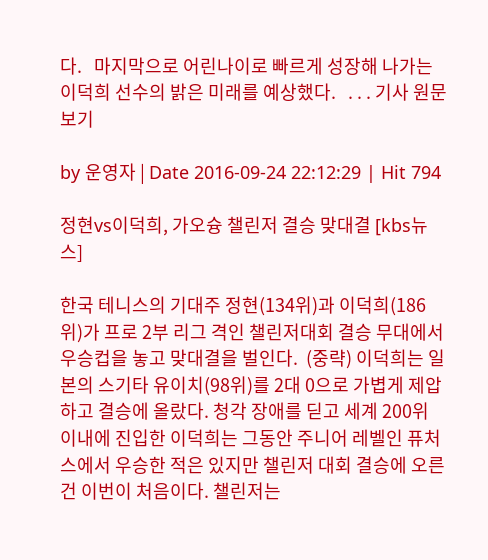다.   마지막으로 어린나이로 빠르게 성장해 나가는 이덕희 선수의 밝은 미래를 예상했다.   . . . 기사 원문 보기

by 운영자 | Date 2016-09-24 22:12:29 | Hit 794

정현vs이덕희, 가오슝 챌린저 결승 맞대결 [kbs뉴스]

한국 테니스의 기대주 정현(134위)과 이덕희(186위)가 프로 2부 리그 격인 챌린저대회 결승 무대에서 우승컵을 놓고 맞대결을 벌인다.  (중략) 이덕희는 일본의 스기타 유이치(98위)를 2대 0으로 가볍게 제압하고 결승에 올랐다. 청각 장애를 딛고 세계 200위 이내에 진입한 이덕희는 그동안 주니어 레벨인 퓨처스에서 우승한 적은 있지만 챌린저 대회 결승에 오른 건 이번이 처음이다. 챌린저는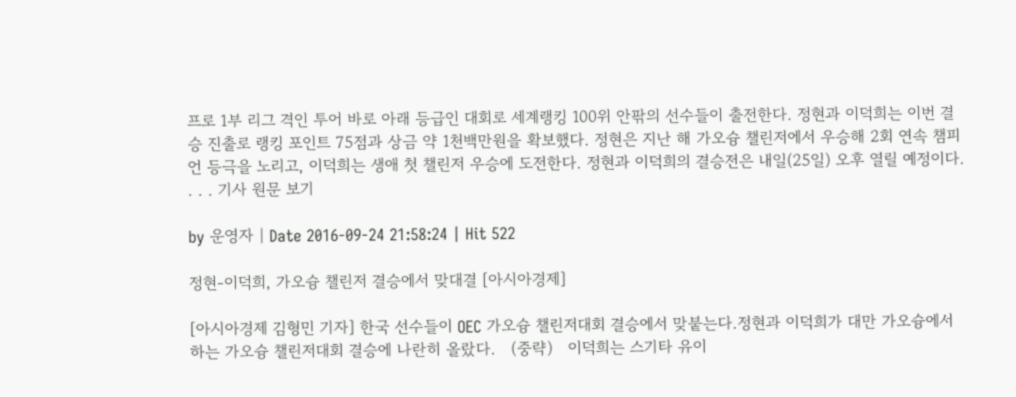프로 1부 리그 격인 투어 바로 아래 등급인 대회로 세계랭킹 100위 안팎의 선수들이 출전한다. 정현과 이덕희는 이번 결승 진출로 랭킹 포인트 75점과 상금 약 1천백만원을 확보했다. 정현은 지난 해 가오슝 챌린저에서 우승해 2회 연속 챔피언 등극을 노리고, 이덕희는 생애 첫 챌린저 우승에 도전한다. 정현과 이덕희의 결승전은 내일(25일) 오후 열릴 예정이다.  . . . 기사 원문 보기

by 운영자 | Date 2016-09-24 21:58:24 | Hit 522

정현-이덕희, 가오슝 챌린저 결승에서 맞대결 [아시아경제]

[아시아경제 김형민 기자] 한국 선수들이 OEC 가오슝 챌린저대회 결승에서 맞붙는다.정현과 이덕희가 대만 가오슝에서 하는 가오슝 챌린저대회 결승에 나란히 올랐다.   (중략)   이덕희는 스기타 유이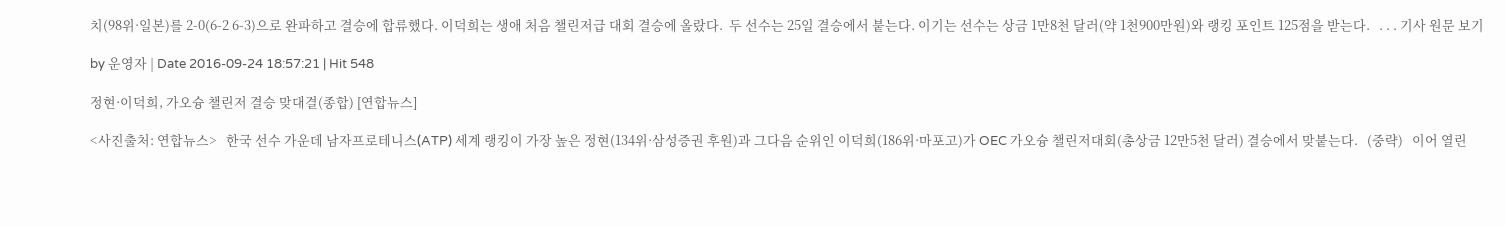치(98위·일본)를 2-0(6-2 6-3)으로 완파하고 결승에 합류했다. 이덕희는 생애 처음 챌린저급 대회 결승에 올랐다.  두 선수는 25일 결승에서 붙는다. 이기는 선수는 상금 1만8천 달러(약 1천900만원)와 랭킹 포인트 125점을 받는다.   . . . 기사 원문 보기

by 운영자 | Date 2016-09-24 18:57:21 | Hit 548

정현·이덕희, 가오슝 챌린저 결승 맞대결(종합) [연합뉴스]

<사진출처: 연합뉴스>   한국 선수 가운데 남자프로테니스(ATP) 세계 랭킹이 가장 높은 정현(134위·삼성증권 후원)과 그다음 순위인 이덕희(186위·마포고)가 OEC 가오슝 챌린저대회(총상금 12만5천 달러) 결승에서 맞붙는다.   (중략)   이어 열린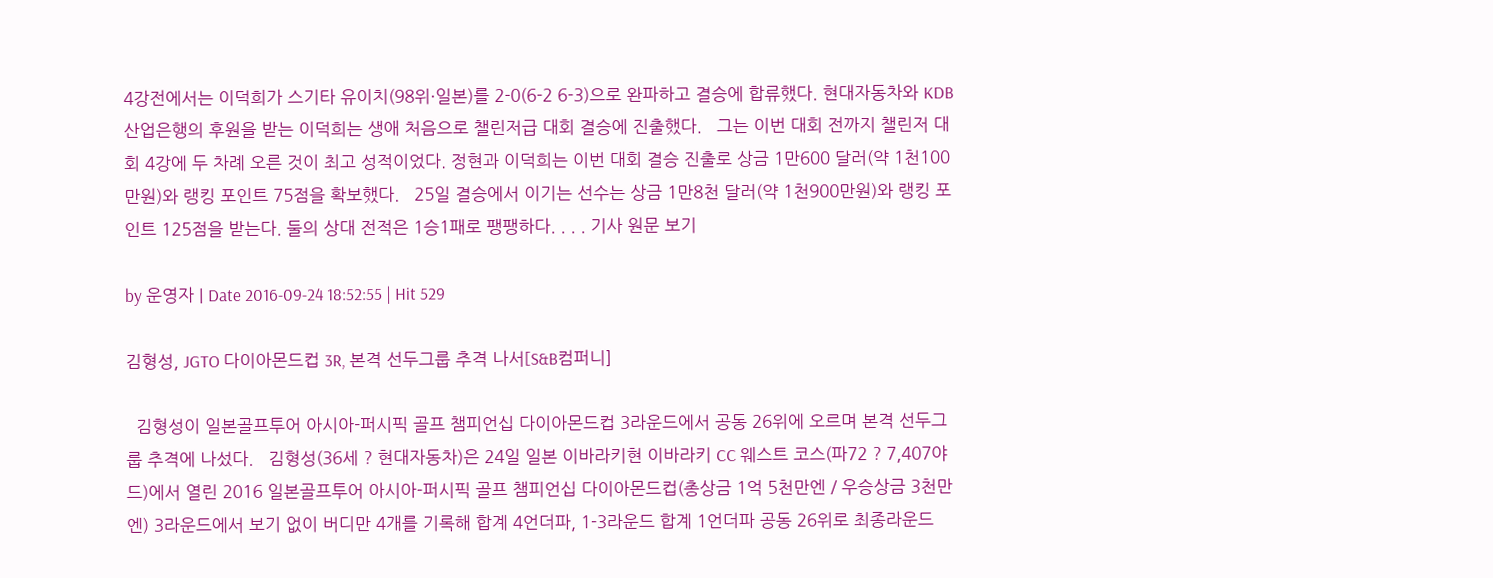4강전에서는 이덕희가 스기타 유이치(98위·일본)를 2-0(6-2 6-3)으로 완파하고 결승에 합류했다. 현대자동차와 KDB산업은행의 후원을 받는 이덕희는 생애 처음으로 챌린저급 대회 결승에 진출했다.   그는 이번 대회 전까지 챌린저 대회 4강에 두 차례 오른 것이 최고 성적이었다. 정현과 이덕희는 이번 대회 결승 진출로 상금 1만600 달러(약 1천100만원)와 랭킹 포인트 75점을 확보했다.   25일 결승에서 이기는 선수는 상금 1만8천 달러(약 1천900만원)와 랭킹 포인트 125점을 받는다. 둘의 상대 전적은 1승1패로 팽팽하다. . . . 기사 원문 보기

by 운영자 | Date 2016-09-24 18:52:55 | Hit 529

김형성, JGTO 다이아몬드컵 3R, 본격 선두그룹 추격 나서[S&B컴퍼니]

  김형성이 일본골프투어 아시아-퍼시픽 골프 챔피언십 다이아몬드컵 3라운드에서 공동 26위에 오르며 본격 선두그룹 추격에 나섰다.   김형성(36세 ? 현대자동차)은 24일 일본 이바라키현 이바라키 CC 웨스트 코스(파72 ? 7,407야드)에서 열린 2016 일본골프투어 아시아-퍼시픽 골프 챔피언십 다이아몬드컵(총상금 1억 5천만엔 / 우승상금 3천만엔) 3라운드에서 보기 없이 버디만 4개를 기록해 합계 4언더파, 1-3라운드 합계 1언더파 공동 26위로 최종라운드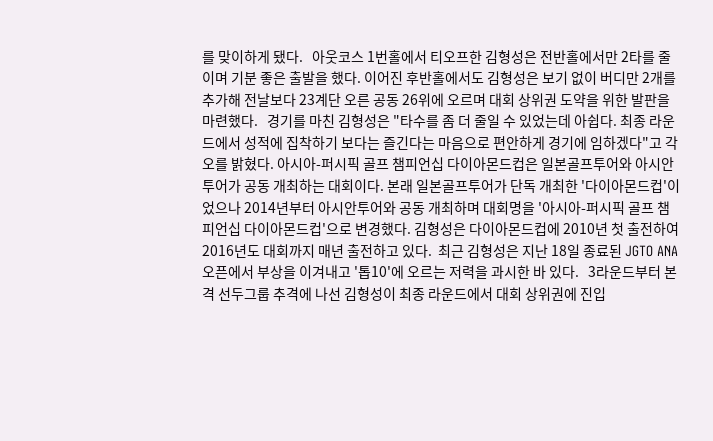를 맞이하게 됐다.   아웃코스 1번홀에서 티오프한 김형성은 전반홀에서만 2타를 줄이며 기분 좋은 출발을 했다. 이어진 후반홀에서도 김형성은 보기 없이 버디만 2개를 추가해 전날보다 23계단 오른 공동 26위에 오르며 대회 상위권 도약을 위한 발판을 마련했다.   경기를 마친 김형성은 "타수를 좀 더 줄일 수 있었는데 아쉽다. 최종 라운드에서 성적에 집착하기 보다는 즐긴다는 마음으로 편안하게 경기에 임하겠다"고 각오를 밝혔다. 아시아-퍼시픽 골프 챔피언십 다이아몬드컵은 일본골프투어와 아시안투어가 공동 개최하는 대회이다. 본래 일본골프투어가 단독 개최한 '다이아몬드컵'이었으나 2014년부터 아시안투어와 공동 개최하며 대회명을 '아시아-퍼시픽 골프 챔피언십 다이아몬드컵'으로 변경했다. 김형성은 다이아몬드컵에 2010년 첫 출전하여 2016년도 대회까지 매년 출전하고 있다.  최근 김형성은 지난 18일 종료된 JGTO ANA오픈에서 부상을 이겨내고 '톱10'에 오르는 저력을 과시한 바 있다.   3라운드부터 본격 선두그룹 추격에 나선 김형성이 최종 라운드에서 대회 상위권에 진입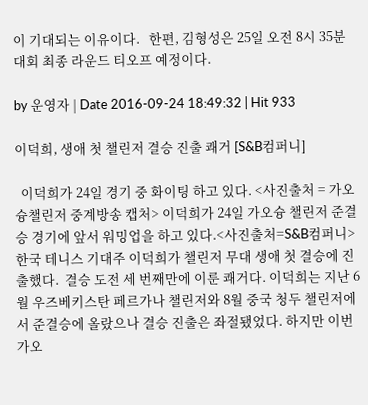이 기대되는 이유이다.   한편, 김형성은 25일 오전 8시 35분 대회 최종 라운드 티오프 예정이다.

by 운영자 | Date 2016-09-24 18:49:32 | Hit 933

이덕희, 생애 첫 챌린저 결승 진출 쾌거 [S&B컴퍼니]

  이덕희가 24일 경기 중 화이팅 하고 있다. <사진출처 = 가오슝챌린저 중계방송 캡처> 이덕희가 24일 가오슝 챌린저 준결승 경기에 앞서 워밍업을 하고 있다.<사진출처=S&B컴퍼니> 한국 테니스 기대주 이덕희가 챌린저 무대 생애 첫 결승에 진출했다.  결승 도전 세 번째만에 이룬 쾌거다. 이덕희는 지난 6월 우즈베키스탄 페르가나 챌린저와 8월 중국 청두 챌린저에서 준결승에 올랐으나 결승 진출은 좌절됐었다. 하지만 이번 가오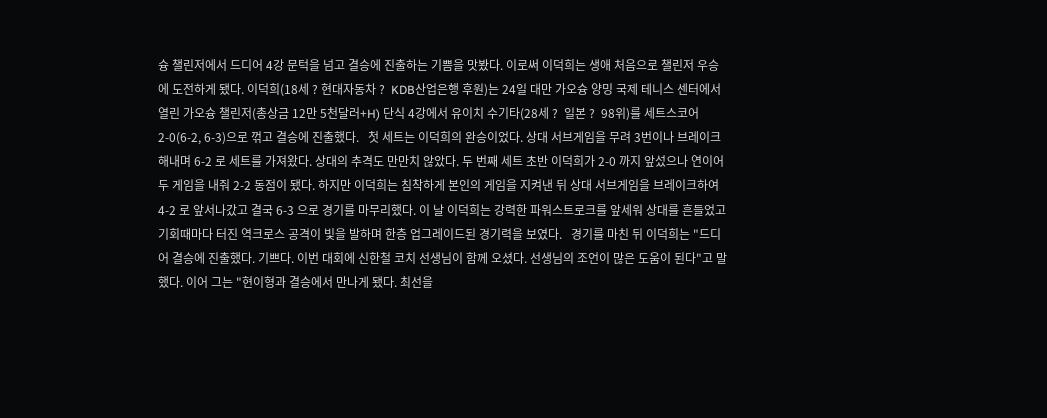슝 챌린저에서 드디어 4강 문턱을 넘고 결승에 진출하는 기쁨을 맛봤다. 이로써 이덕희는 생애 처음으로 챌린저 우승에 도전하게 됐다. 이덕희(18세 ? 현대자동차 ?  KDB산업은행 후원)는 24일 대만 가오슝 양밍 국제 테니스 센터에서 열린 가오슝 챌린저(총상금 12만 5천달러+H) 단식 4강에서 유이치 수기타(28세 ?  일본 ?  98위)를 세트스코어 2-0(6-2, 6-3)으로 꺾고 결승에 진출했다.   첫 세트는 이덕희의 완승이었다. 상대 서브게임을 무려 3번이나 브레이크 해내며 6-2 로 세트를 가져왔다. 상대의 추격도 만만치 않았다. 두 번째 세트 초반 이덕희가 2-0 까지 앞섰으나 연이어 두 게임을 내줘 2-2 동점이 됐다. 하지만 이덕희는 침착하게 본인의 게임을 지켜낸 뒤 상대 서브게임을 브레이크하여 4-2 로 앞서나갔고 결국 6-3 으로 경기를 마무리했다. 이 날 이덕희는 강력한 파워스트로크를 앞세워 상대를 흔들었고 기회때마다 터진 역크로스 공격이 빛을 발하며 한층 업그레이드된 경기력을 보였다.   경기를 마친 뒤 이덕희는 "드디어 결승에 진출했다. 기쁘다. 이번 대회에 신한철 코치 선생님이 함께 오셨다. 선생님의 조언이 많은 도움이 된다"고 말했다. 이어 그는 "현이형과 결승에서 만나게 됐다. 최선을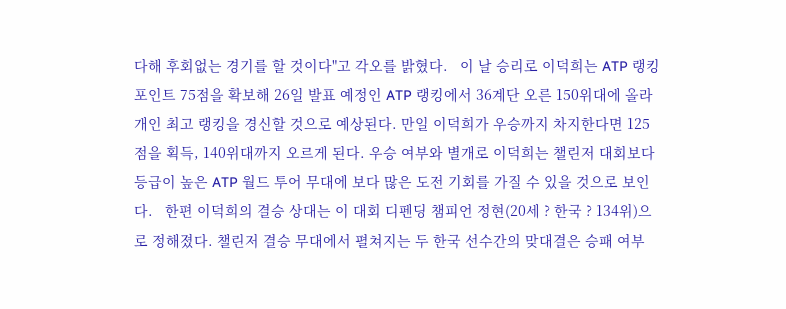다해 후회없는 경기를 할 것이다"고 각오를 밝혔다.   이 날 승리로 이덕희는 ATP 랭킹 포인트 75점을 확보해 26일 발표 예정인 ATP 랭킹에서 36계단 오른 150위대에 올라 개인 최고 랭킹을 경신할 것으로 예상된다. 만일 이덕희가 우승까지 차지한다면 125점을 획득, 140위대까지 오르게 된다. 우승 여부와 별개로 이덕희는 챌린저 대회보다 등급이 높은 ATP 월드 투어 무대에 보다 많은 도전 기회를 가질 수 있을 것으로 보인다.   한편 이덕희의 결승 상대는 이 대회 디펜딩 챔피언 정현(20세 ? 한국 ? 134위)으로 정해졌다. 챌린저 결승 무대에서 펼쳐지는 두 한국 선수간의 맞대결은 승패 여부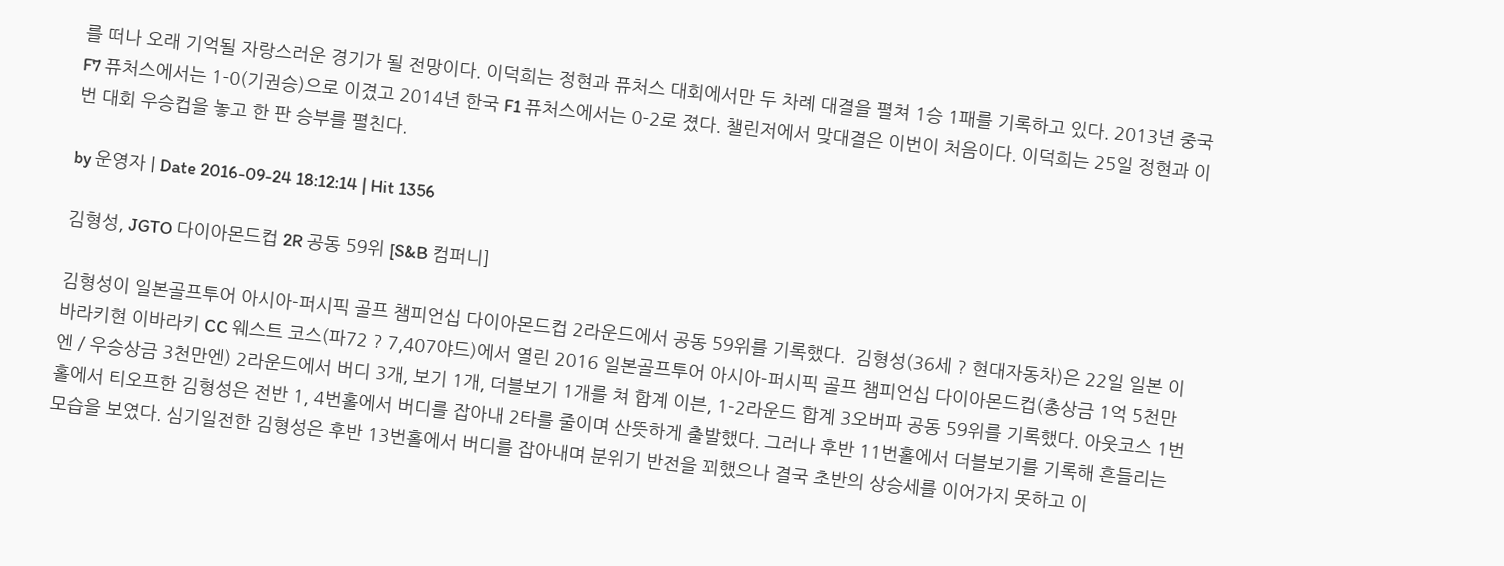를 떠나 오래 기억될 자랑스러운 경기가 될 전망이다. 이덕희는 정현과 퓨처스 대회에서만 두 차례 대결을 펼쳐 1승 1패를 기록하고 있다. 2013년 중국 F7 퓨처스에서는 1-0(기권승)으로 이겼고 2014년 한국 F1 퓨처스에서는 0-2로 졌다. 챌린저에서 맞대결은 이번이 처음이다. 이덕희는 25일 정현과 이번 대회 우승컵을 놓고 한 판 승부를 펼친다.

by 운영자 | Date 2016-09-24 18:12:14 | Hit 1356

김형성, JGTO 다이아몬드컵 2R 공동 59위 [S&B 컴퍼니]

김형성이 일본골프투어 아시아-퍼시픽 골프 챔피언십 다이아몬드컵 2라운드에서 공동 59위를 기록했다.  김형성(36세 ? 현대자동차)은 22일 일본 이바라키현 이바라키 CC 웨스트 코스(파72 ? 7,407야드)에서 열린 2016 일본골프투어 아시아-퍼시픽 골프 챔피언십 다이아몬드컵(총상금 1억 5천만엔 / 우승상금 3천만엔) 2라운드에서 버디 3개, 보기 1개, 더블보기 1개를 쳐 합계 이븐, 1-2라운드 합계 3오버파 공동 59위를 기록했다. 아웃코스 1번홀에서 티오프한 김형성은 전반 1, 4번홀에서 버디를 잡아내 2타를 줄이며 산뜻하게 출발했다. 그러나 후반 11번홀에서 더블보기를 기록해 흔들리는 모습을 보였다. 심기일전한 김형성은 후반 13번홀에서 버디를 잡아내며 분위기 반전을 꾀했으나 결국 초반의 상승세를 이어가지 못하고 이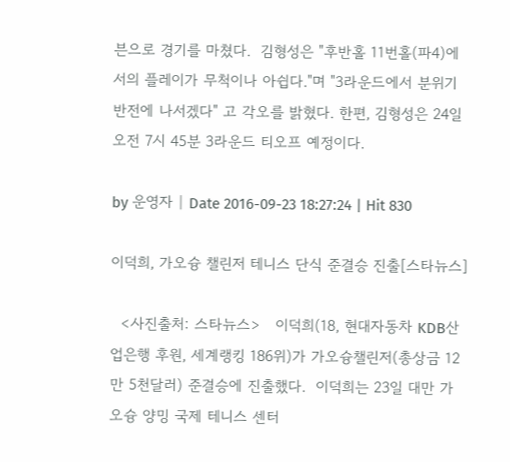븐으로 경기를 마쳤다.  김형성은 "후반홀 11번홀(파4)에서의 플레이가 무척이나 아쉽다."며 "3라운드에서 분위기 반전에 나서겠다" 고 각오를 밝혔다. 한편, 김형성은 24일 오전 7시 45분 3라운드 티오프 예정이다.

by 운영자 | Date 2016-09-23 18:27:24 | Hit 830

이덕희, 가오슝 챌린저 테니스 단식 준결승 진출[스타뉴스]

  <사진출처: 스타뉴스>   이덕희(18, 현대자동차 KDB산업은행 후원, 세계랭킹 186위)가 가오슝챌린저(총상금 12만 5천달러) 준결승에 진출했다.  이덕희는 23일 대만 가오슝 양밍 국제 테니스 센터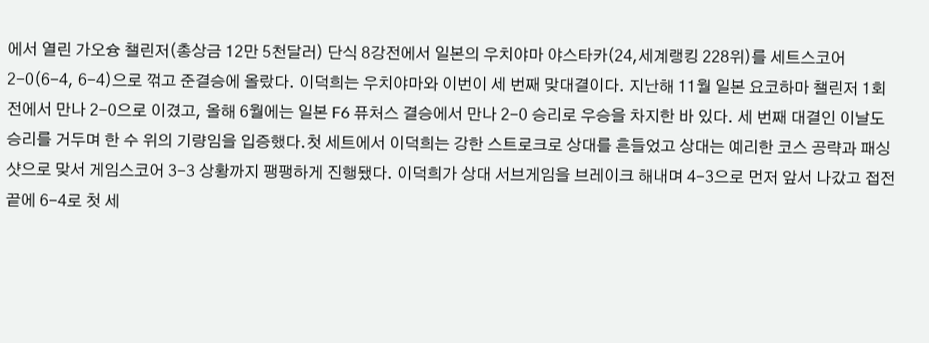에서 열린 가오슝 챌린저(총상금 12만 5천달러) 단식 8강전에서 일본의 우치야마 야스타카(24,세계랭킹 228위)를 세트스코어 2-0(6-4, 6-4)으로 꺾고 준결승에 올랐다. 이덕희는 우치야마와 이번이 세 번째 맞대결이다. 지난해 11월 일본 요코하마 챌린저 1회전에서 만나 2-0으로 이겼고, 올해 6월에는 일본 F6 퓨처스 결승에서 만나 2-0 승리로 우승을 차지한 바 있다. 세 번째 대결인 이날도 승리를 거두며 한 수 위의 기량임을 입증했다.첫 세트에서 이덕희는 강한 스트로크로 상대를 흔들었고 상대는 예리한 코스 공략과 패싱샷으로 맞서 게임스코어 3-3 상황까지 팽팽하게 진행됐다. 이덕희가 상대 서브게임을 브레이크 해내며 4-3으로 먼저 앞서 나갔고 접전끝에 6-4로 첫 세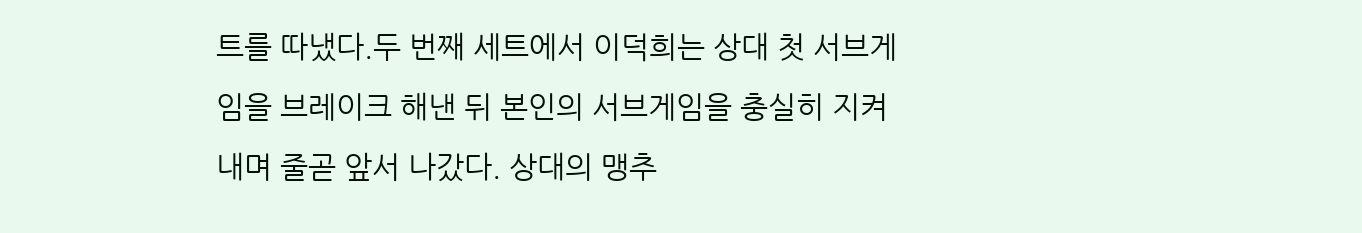트를 따냈다.두 번째 세트에서 이덕희는 상대 첫 서브게임을 브레이크 해낸 뒤 본인의 서브게임을 충실히 지켜내며 줄곧 앞서 나갔다. 상대의 맹추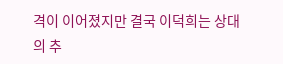격이 이어졌지만 결국 이덕희는 상대의 추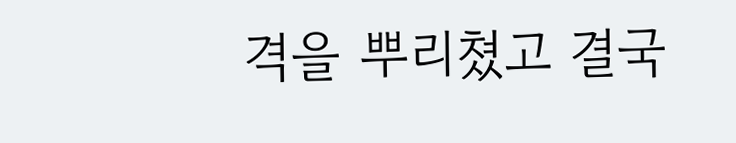격을 뿌리쳤고 결국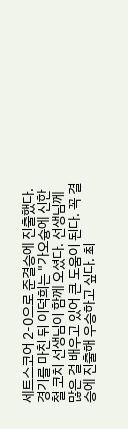세트스코어 2-0으로 준결승에 진출했다.  경기를 마친 뒤 이덕희는 "가오슝에 신한철 코치 선생님이 함께 오셨다. 선생님께 많은 걸 배우고 있어 큰 도움이 된다. 꼭 결승에 진출해 우승하고 싶다. 최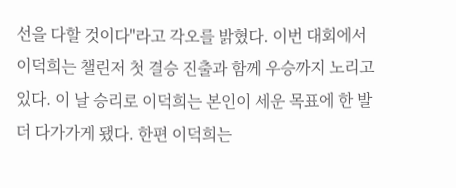선을 다할 것이다"라고 각오를 밝혔다. 이번 대회에서 이덕희는 챌린저 첫 결승 진출과 함께 우승까지 노리고 있다. 이 날 승리로 이덕희는 본인이 세운 목표에 한 발 더 다가가게 됐다. 한편 이덕희는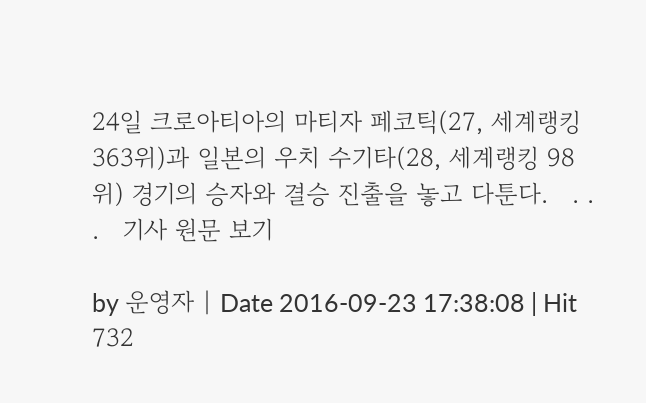24일 크로아티아의 마티자 페코틱(27, 세계랭킹 363위)과 일본의 우치 수기타(28, 세계랭킹 98위) 경기의 승자와 결승 진출을 놓고 다툰다.   . . .   기사 원문 보기

by 운영자 | Date 2016-09-23 17:38:08 | Hit 732